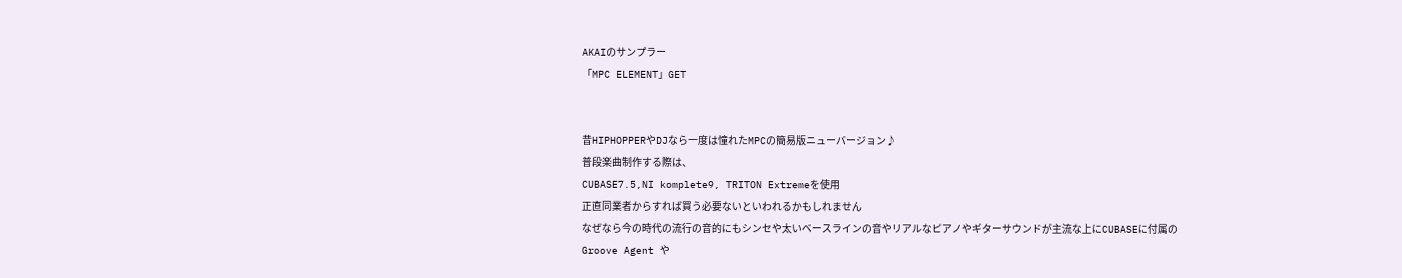AKAIのサンプラー
「MPC ELEMENT」GET


昔HIPHOPPERやDJなら一度は憧れたMPCの簡易版ニューバージョン♪
普段楽曲制作する際は、
CUBASE7.5,NI komplete9, TRITON Extremeを使用
正直同業者からすれば買う必要ないといわれるかもしれません
なぜなら今の時代の流行の音的にもシンセや太いベースラインの音やリアルなピアノやギターサウンドが主流な上にCUBASEに付属の
Groove Agent や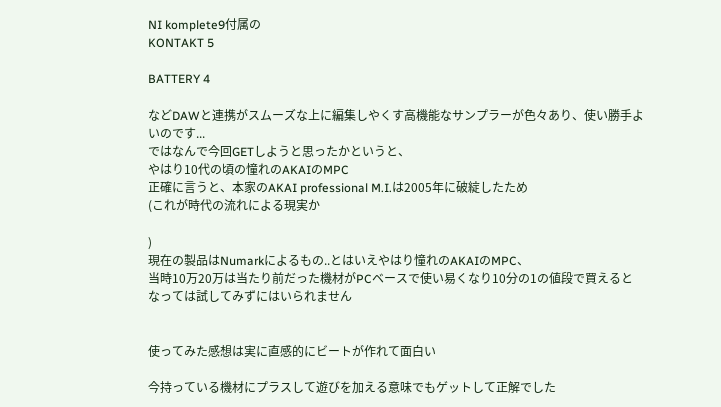NI komplete9付属の
KONTAKT 5

BATTERY 4

などDAWと連携がスムーズな上に編集しやくす高機能なサンプラーが色々あり、使い勝手よいのです...
ではなんで今回GETしようと思ったかというと、
やはり10代の頃の憧れのAKAIのMPC
正確に言うと、本家のAKAI professional M.I.は2005年に破綻したため
(これが時代の流れによる現実か

)
現在の製品はNumarkによるもの..とはいえやはり憧れのAKAIのMPC、
当時10万20万は当たり前だった機材がPCベースで使い易くなり10分の1の値段で買えるとなっては試してみずにはいられません


使ってみた感想は実に直感的にビートが作れて面白い

今持っている機材にプラスして遊びを加える意味でもゲットして正解でした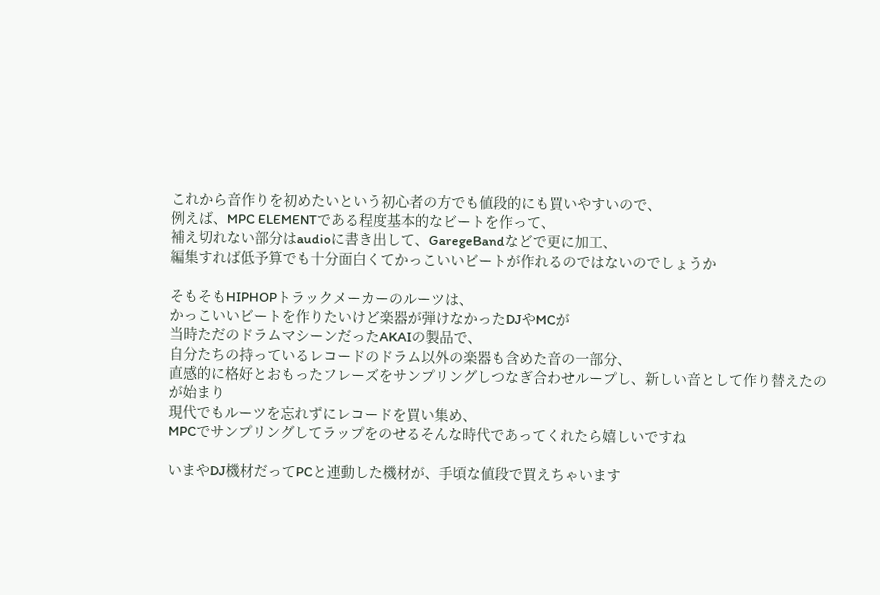これから音作りを初めたいという初心者の方でも値段的にも買いやすいので、
例えば、MPC ELEMENTである程度基本的なビートを作って、
補え切れない部分はaudioに書き出して、GaregeBandなどで更に加工、
編集すれば低予算でも十分面白くてかっこいいビートが作れるのではないのでしょうか

そもそもHIPHOPトラックメーカーのルーツは、
かっこいいビートを作りたいけど楽器が弾けなかったDJやMCが
当時ただのドラムマシーンだったAKAIの製品で、
自分たちの持っているレコードのドラム以外の楽器も含めた音の一部分、
直感的に格好とおもったフレーズをサンプリングしつなぎ合わせループし、新しい音として作り替えたのが始まり
現代でもルーツを忘れずにレコードを買い集め、
MPCでサンプリングしてラップをのせるそんな時代であってくれたら嬉しいですね

いまやDJ機材だってPCと連動した機材が、手頃な値段で買えちゃいます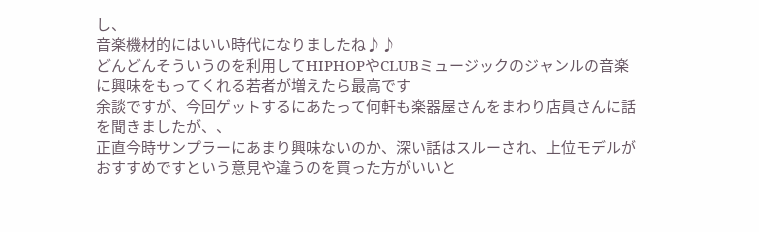し、
音楽機材的にはいい時代になりましたね♪♪
どんどんそういうのを利用してHIPHOPやCLUBミュージックのジャンルの音楽に興味をもってくれる若者が増えたら最高です
余談ですが、今回ゲットするにあたって何軒も楽器屋さんをまわり店員さんに話を聞きましたが、、
正直今時サンプラーにあまり興味ないのか、深い話はスルーされ、上位モデルがおすすめですという意見や違うのを買った方がいいと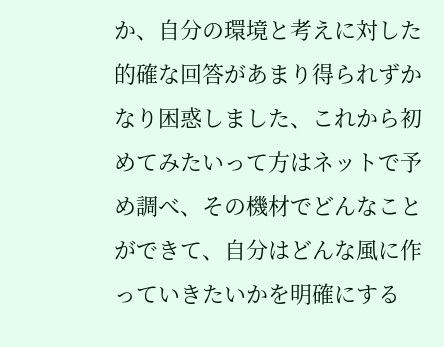か、自分の環境と考えに対した的確な回答があまり得られずかなり困惑しました、これから初めてみたいって方はネットで予め調べ、その機材でどんなことができて、自分はどんな風に作っていきたいかを明確にする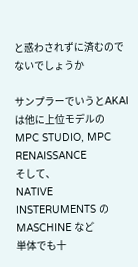と惑わされずに済むのでないでしょうか

サンプラーでいうとAKAIは他に上位モデルの
MPC STUDIO, MPC RENAISSANCE
そして、
NATIVE INSTERUMENTS のMASCHINE など
単体でも十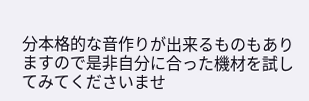分本格的な音作りが出来るものもありますので是非自分に合った機材を試してみてくださいませ